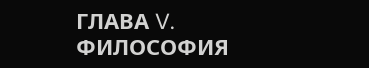ГЛАВА V. ФИЛОСОФИЯ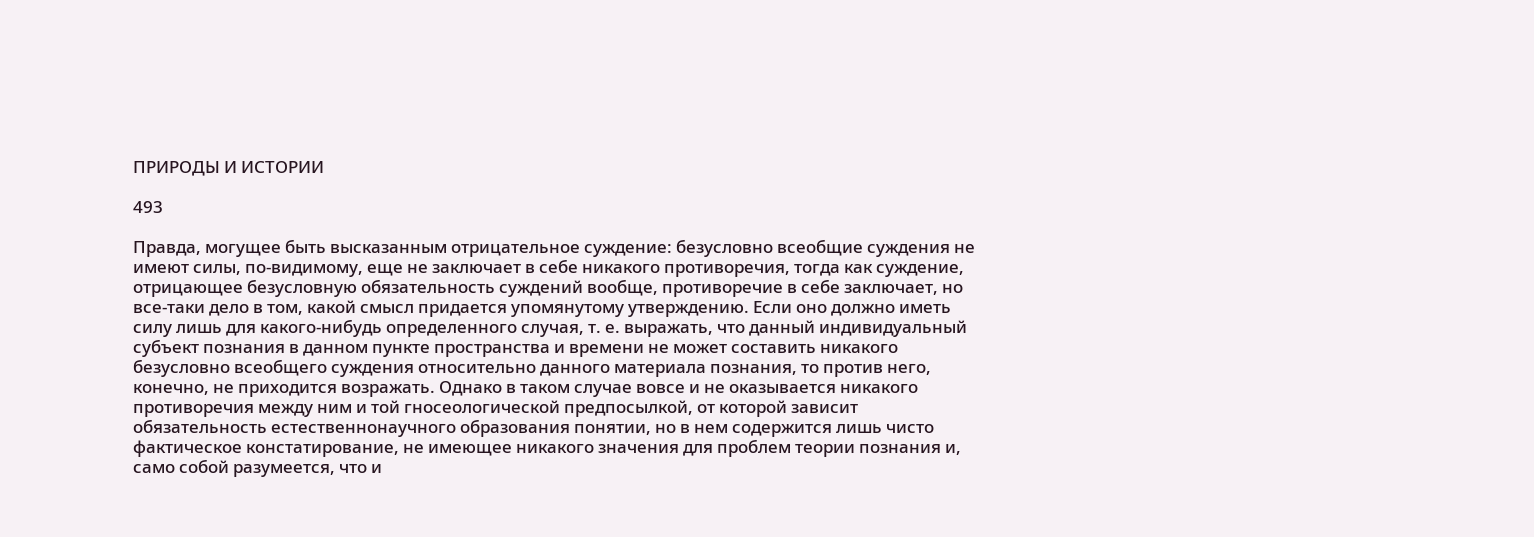ПРИРОДЫ И ИСТОРИИ

493

Правда, могущее быть высказанным отрицательное суждение: безусловно всеобщие суждения не имеют силы, по-видимому, еще не заключает в себе никакого противоречия, тогда как суждение, отрицающее безусловную обязательность суждений вообще, противоречие в себе заключает, но все-таки дело в том, какой смысл придается упомянутому утверждению. Если оно должно иметь силу лишь для какого-нибудь определенного случая, т. е. выражать, что данный индивидуальный субъект познания в данном пункте пространства и времени не может составить никакого безусловно всеобщего суждения относительно данного материала познания, то против него, конечно, не приходится возражать. Однако в таком случае вовсе и не оказывается никакого противоречия между ним и той гносеологической предпосылкой, от которой зависит обязательность естественнонаучного образования понятии, но в нем содержится лишь чисто фактическое констатирование, не имеющее никакого значения для проблем теории познания и, само собой разумеется, что и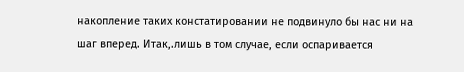накопление таких констатировании не подвинуло бы нас ни на шаг вперед. Итак,.лишь в том случае, если оспаривается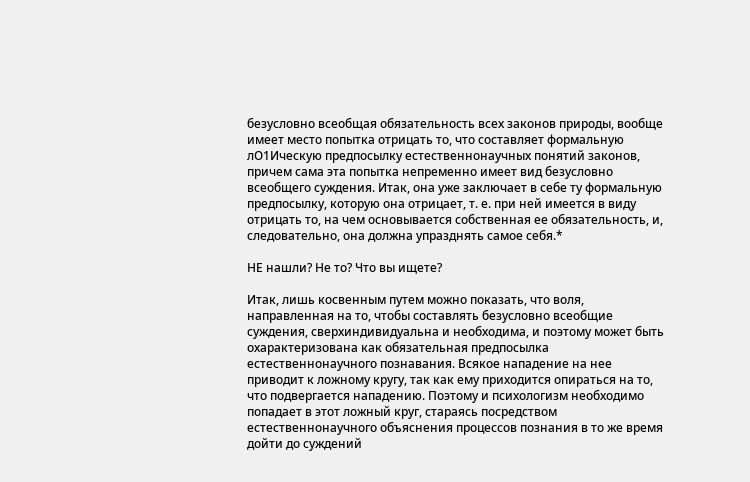безусловно всеобщая обязательность всех законов природы, вообще имеет место попытка отрицать то, что составляет формальную лО1Ическую предпосылку естественнонаучных понятий законов, причем сама эта попытка непременно имеет вид безусловно всеобщего суждения. Итак, она уже заключает в себе ту формальную предпосылку, которую она отрицает, т. е. при ней имеется в виду отрицать то, на чем основывается собственная ее обязательность, и, следовательно, она должна упразднять самое себя.*

НЕ нашли? Не то? Что вы ищете?

Итак, лишь косвенным путем можно показать, что воля, направленная на то, чтобы составлять безусловно всеобщие суждения, сверхиндивидуальна и необходима, и поэтому может быть охарактеризована как обязательная предпосылка естественнонаучного познавания. Всякое нападение на нее приводит к ложному кругу, так как ему приходится опираться на то, что подвергается нападению. Поэтому и психологизм необходимо попадает в этот ложный круг, стараясь посредством естественнонаучного объяснения процессов познания в то же время дойти до суждений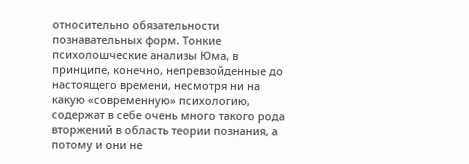относительно обязательности познавательных форм. Тонкие психолошческие анализы Юма, в принципе, конечно, непревзойденные до настоящего времени, несмотря ни на какую «современную» психологию, содержат в себе очень много такого рода вторжений в область теории познания, а потому и они не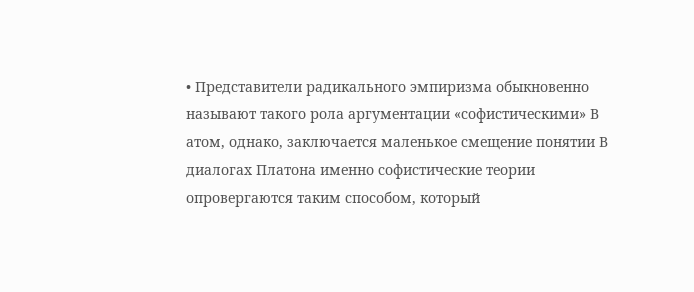• Представители радикального эмпиризма обыкновенно называют такого рола аргументации «софистическими» В атом, однако, заключается маленькое смещение понятии В диалогах Платона именно софистические теории опровергаются таким способом, который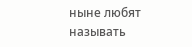ныне любят называть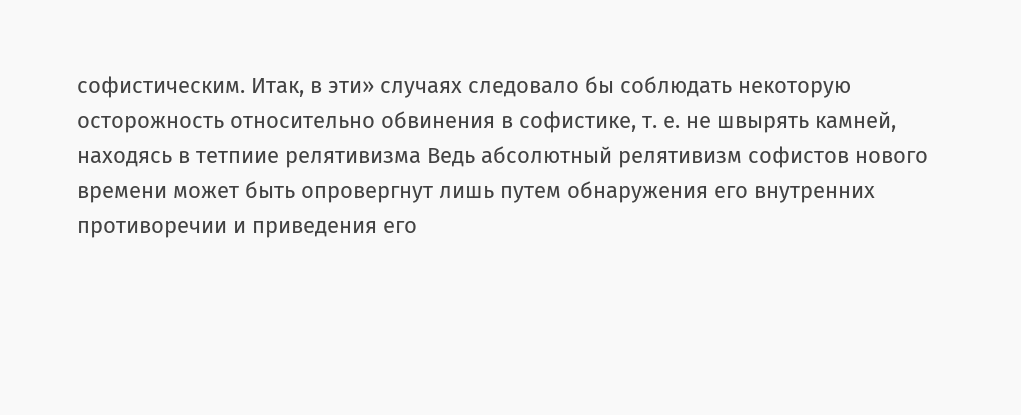софистическим. Итак, в эти» случаях следовало бы соблюдать некоторую осторожность относительно обвинения в софистике, т. е. не швырять камней, находясь в тетпиие релятивизма Ведь абсолютный релятивизм софистов нового времени может быть опровергнут лишь путем обнаружения его внутренних противоречии и приведения его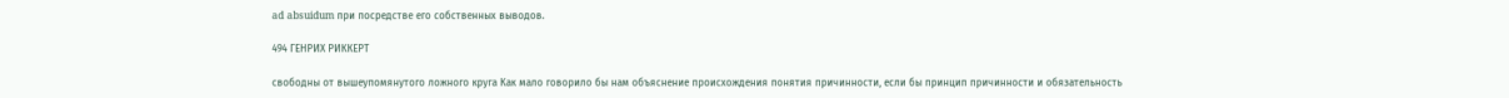ad absuidum при посредстве его собственных выводов.

494 ГЕНРИХ РИККЕРТ

свободны от вышеупомянутого ложного круга Как мало говорило бы нам объяснение происхождения понятия причинности, если бы принцип причинности и обязательность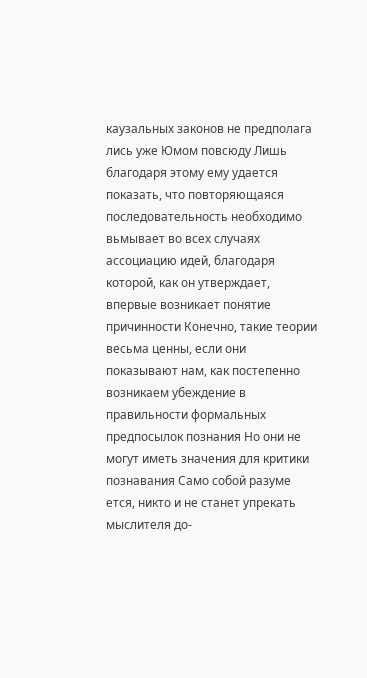каузальных законов не предполага лись уже Юмом повсюду Лишь благодаря этому ему удается показать, что повторяющаяся последовательность необходимо вьмывает во всех случаях ассоциацию идей, благодаря которой, как он утверждает, впервые возникает понятие причинности Конечно, такие теории весьма ценны, если они показывают нам, как постепенно возникаем убеждение в правильности формальных предпосылок познания Но они не могут иметь значения для критики познавания Само собой разуме ется, никто и не станет упрекать мыслителя до-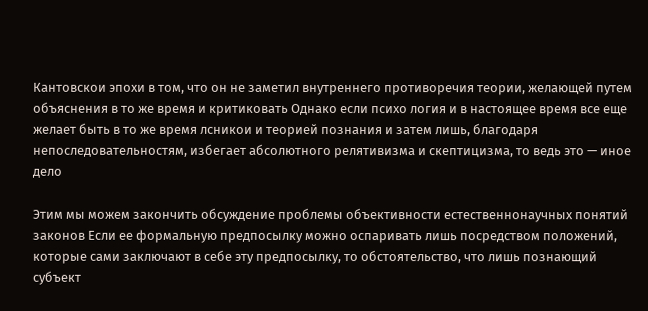Кантовскои эпохи в том, что он не заметил внутреннего противоречия теории, желающей путем объяснения в то же время и критиковать Однако если психо логия и в настоящее время все еще желает быть в то же время лсникои и теорией познания и затем лишь, благодаря непоследовательностям, избегает абсолютного релятивизма и скептицизма, то ведь это — иное дело

Этим мы можем закончить обсуждение проблемы объективности естественнонаучных понятий законов Если ее формальную предпосылку можно оспаривать лишь посредством положений, которые сами заключают в себе эту предпосылку, то обстоятельство, что лишь познающий субъект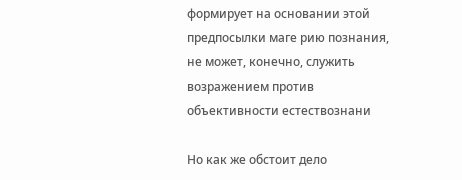формирует на основании этой предпосылки маге рию познания, не может, конечно, служить возражением против объективности естествознани

Но как же обстоит дело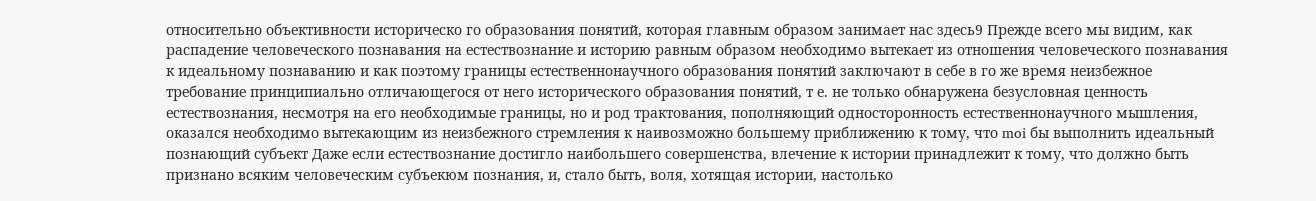относительно объективности историческо го образования понятий, которая главным образом занимает нас здесь9 Прежде всего мы видим, как распадение человеческого познавания на естествознание и историю равным образом необходимо вытекает из отношения человеческого познавания к идеальному познаванию и как поэтому границы естественнонаучного образования понятий заключают в себе в го же время неизбежное требование принципиально отличающегося от него исторического образования понятий, т е. не только обнаружена безусловная ценность естествознания, несмотря на его необходимые границы, но и род трактования, пополняющий односторонность естественнонаучного мышления, оказался необходимо вытекающим из неизбежного стремления к наивозможно большему приближению к тому, что moi бы выполнить идеальный познающий субъект Даже если естествознание достигло наибольшего совершенства, влечение к истории принадлежит к тому, что должно быть признано всяким человеческим субъекюм познания, и, стало быть, воля, хотящая истории, настолько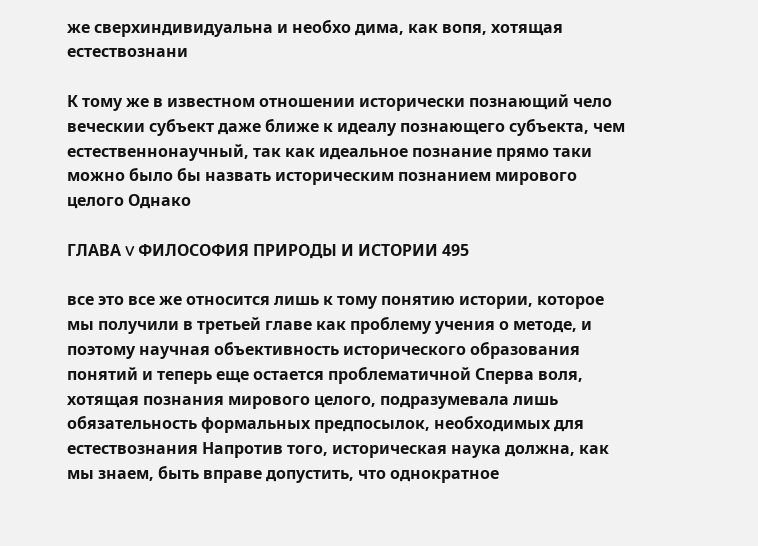же сверхиндивидуальна и необхо дима, как вопя, хотящая естествознани

К тому же в известном отношении исторически познающий чело веческии субъект даже ближе к идеалу познающего субъекта, чем естественнонаучный, так как идеальное познание прямо таки можно было бы назвать историческим познанием мирового целого Однако

ГЛАВА V ФИЛОСОФИЯ ПРИРОДЫ И ИСТОРИИ 495

все это все же относится лишь к тому понятию истории, которое мы получили в третьей главе как проблему учения о методе, и поэтому научная объективность исторического образования понятий и теперь еще остается проблематичной Сперва воля, хотящая познания мирового целого, подразумевала лишь обязательность формальных предпосылок, необходимых для естествознания Напротив того, историческая наука должна, как мы знаем, быть вправе допустить, что однократное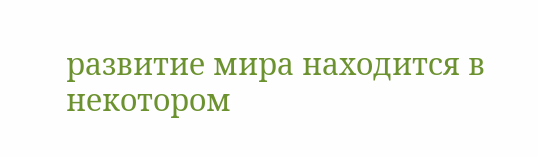развитие мира находится в некотором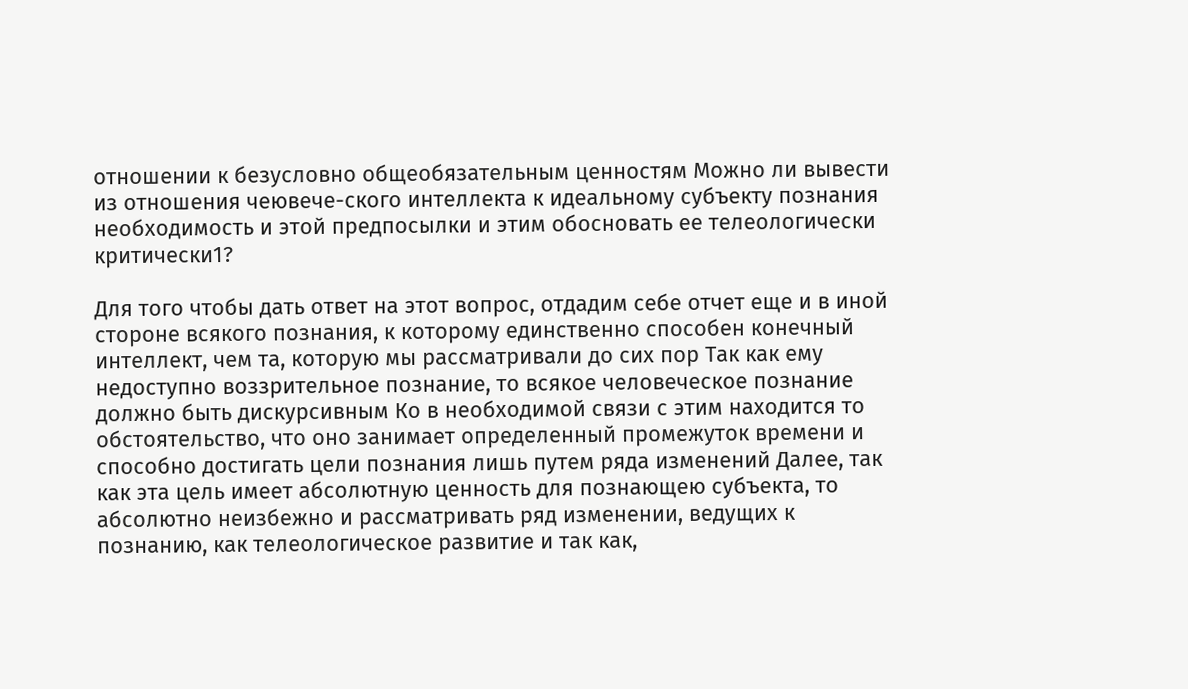отношении к безусловно общеобязательным ценностям Можно ли вывести из отношения чеювече-ского интеллекта к идеальному субъекту познания необходимость и этой предпосылки и этим обосновать ее телеологически критически1?

Для того чтобы дать ответ на этот вопрос, отдадим себе отчет еще и в иной стороне всякого познания, к которому единственно способен конечный интеллект, чем та, которую мы рассматривали до сих пор Так как ему недоступно воззрительное познание, то всякое человеческое познание должно быть дискурсивным Ко в необходимой связи с этим находится то обстоятельство, что оно занимает определенный промежуток времени и способно достигать цели познания лишь путем ряда изменений Далее, так как эта цель имеет абсолютную ценность для познающею субъекта, то абсолютно неизбежно и рассматривать ряд изменении, ведущих к познанию, как телеологическое развитие и так как,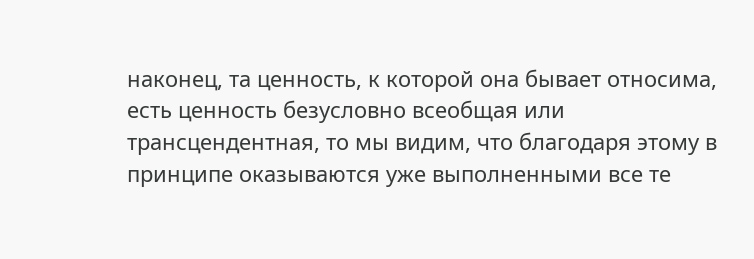наконец, та ценность, к которой она бывает относима, есть ценность безусловно всеобщая или трансцендентная, то мы видим, что благодаря этому в принципе оказываются уже выполненными все те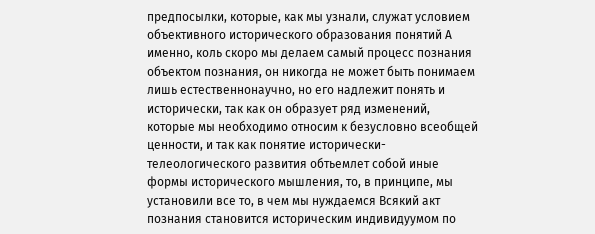предпосылки, которые, как мы узнали, служат условием объективного исторического образования понятий А именно, коль скоро мы делаем самый процесс познания объектом познания, он никогда не может быть понимаем лишь естественнонаучно, но его надлежит понять и исторически, так как он образует ряд изменений, которые мы необходимо относим к безусловно всеобщей ценности, и так как понятие исторически-телеологического развития обтьемлет собой иные формы исторического мышления, то, в принципе, мы установили все то, в чем мы нуждаемся Всякий акт познания становится историческим индивидуумом по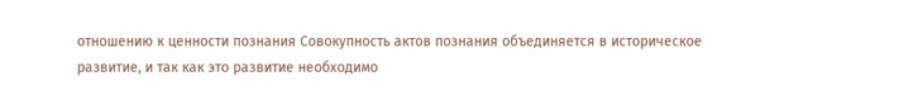отношению к ценности познания Совокупность актов познания объединяется в историческое развитие, и так как это развитие необходимо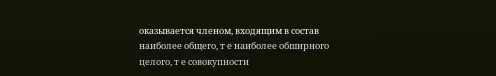оказывается членом, входящим в состав наиболее общего, т е наиболее обширного целого, т е совокупности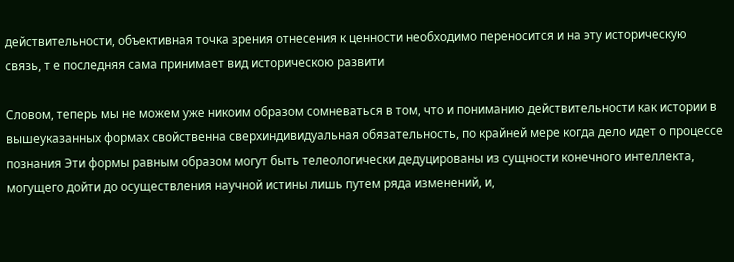действительности, объективная точка зрения отнесения к ценности необходимо переносится и на эту историческую связь, т е последняя сама принимает вид историческою развити

Словом, теперь мы не можем уже никоим образом сомневаться в том, что и пониманию действительности как истории в вышеуказанных формах свойственна сверхиндивидуальная обязательность, по крайней мере когда дело идет о процессе познания Эти формы равным образом могут быть телеологически дедуцированы из сущности конечного интеллекта, могущего дойти до осуществления научной истины лишь путем ряда изменений, и,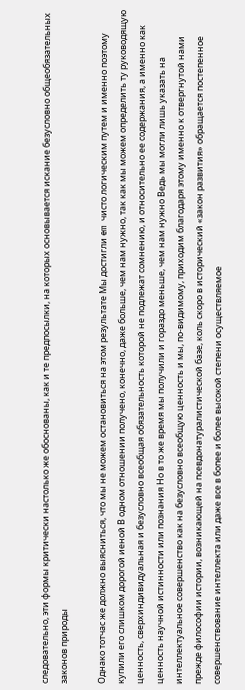следовательно, эти формы критически настолько же обоснованы, как и те предпосылки, на которых основывается искание безусловно общеобязательных законов природы

Однако тотчас же должно выясниться, что мы не можем остановиться на этом результате Мы достигли em чисто логическим путем и именно поэтому купили его слишком дорогой иеной В одном отношении получено, конечно, даже больше, чем нам нужно, так как мы можем определить ту руководящую ценность, сверхиндивидуальная и безусловно всеобщая обязательность которой не подлежат сомнению, и относительно ее содержания, а именно как ценность научной истинности или познания Но в то же время мы получили и гораздо меньше, чем нам нужно Ведь мы могли лишь указать на интеллектуальное совершенство как на безусловно всеобщую ценность и мы, по-видимому, приходим благодаря этому именно к отвергнутой нами прежде философии истории, возникающей на псевдонатуралистической базе, коль скоро в исторический «закон развития» обращается постепенное совершенствование интеллекта или даже все в бопее и более высокой степени осуществляемое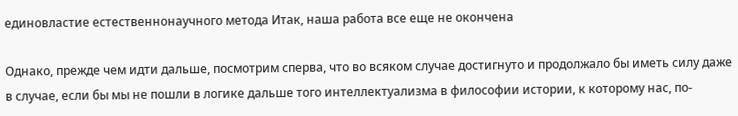единовластие естественнонаучного метода Итак, наша работа все еще не окончена

Однако, прежде чем идти дальше, посмотрим сперва, что во всяком случае достигнуто и продолжало бы иметь силу даже в случае, если бы мы не пошли в логике дальше того интеллектуализма в философии истории, к которому нас, по-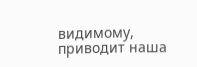видимому, приводит наша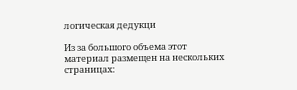логическая дедукци

Из за большого объема этот материал размещен на нескольких страницах: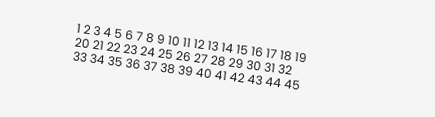1 2 3 4 5 6 7 8 9 10 11 12 13 14 15 16 17 18 19 20 21 22 23 24 25 26 27 28 29 30 31 32 33 34 35 36 37 38 39 40 41 42 43 44 45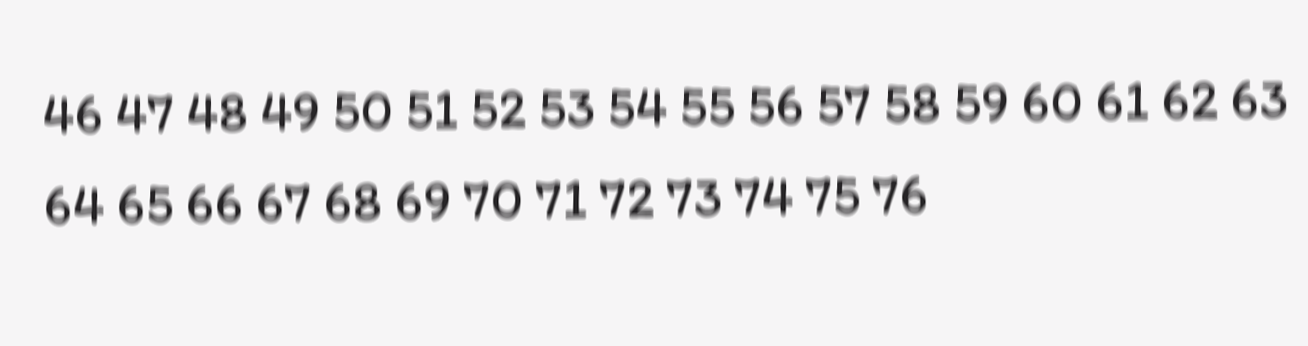46 47 48 49 50 51 52 53 54 55 56 57 58 59 60 61 62 63 64 65 66 67 68 69 70 71 72 73 74 75 76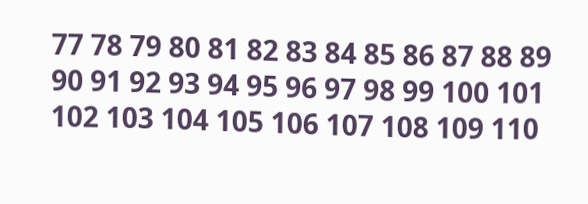77 78 79 80 81 82 83 84 85 86 87 88 89 90 91 92 93 94 95 96 97 98 99 100 101 102 103 104 105 106 107 108 109 110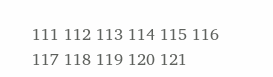111 112 113 114 115 116 117 118 119 120 121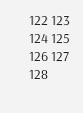122 123 124 125 126 127 128